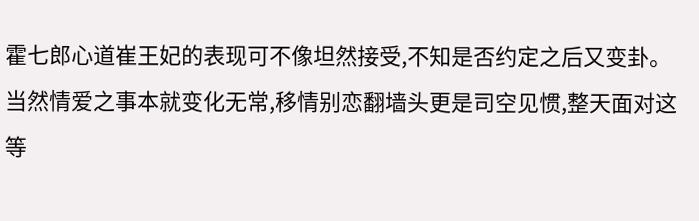霍七郎心道崔王妃的表现可不像坦然接受,不知是否约定之后又变卦。当然情爱之事本就变化无常,移情别恋翻墙头更是司空见惯,整天面对这等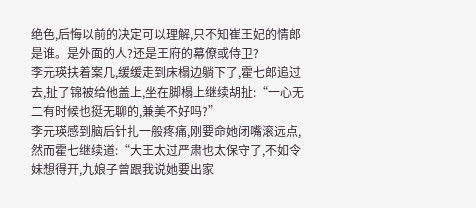绝色,后悔以前的决定可以理解,只不知崔王妃的情郎是谁。是外面的人?还是王府的幕僚或侍卫?
李元瑛扶着案几,缓缓走到床榻边躺下了,霍七郎追过去,扯了锦被给他盖上,坐在脚榻上继续胡扯:“一心无二有时候也挺无聊的,兼美不好吗?”
李元瑛感到脑后针扎一般疼痛,刚要命她闭嘴滚远点,然而霍七继续道:“大王太过严肃也太保守了,不如令妹想得开,九娘子曾跟我说她要出家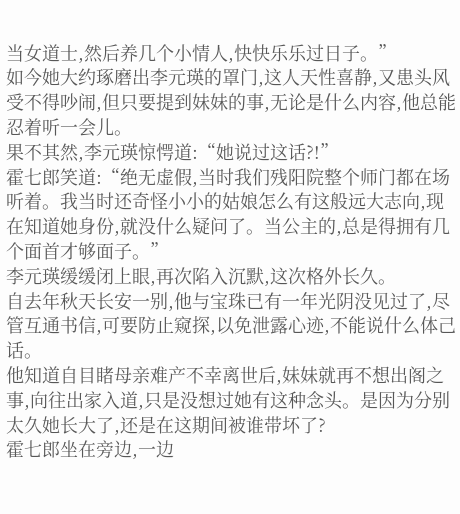当女道士,然后养几个小情人,快快乐乐过日子。”
如今她大约琢磨出李元瑛的罩门,这人天性喜静,又患头风受不得吵闹,但只要提到妹妹的事,无论是什么内容,他总能忍着听一会儿。
果不其然,李元瑛惊愕道:“她说过这话?!”
霍七郎笑道:“绝无虚假,当时我们残阳院整个师门都在场听着。我当时还奇怪小小的姑娘怎么有这般远大志向,现在知道她身份,就没什么疑问了。当公主的,总是得拥有几个面首才够面子。”
李元瑛缓缓闭上眼,再次陷入沉默,这次格外长久。
自去年秋天长安一别,他与宝珠已有一年光阴没见过了,尽管互通书信,可要防止窥探,以免泄露心迹,不能说什么体己话。
他知道自目睹母亲难产不幸离世后,妹妹就再不想出阁之事,向往出家入道,只是没想过她有这种念头。是因为分别太久她长大了,还是在这期间被谁带坏了?
霍七郎坐在旁边,一边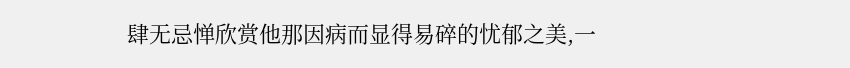肆无忌惮欣赏他那因病而显得易碎的忧郁之美,一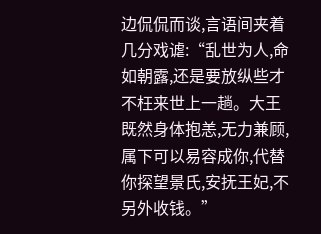边侃侃而谈,言语间夹着几分戏谑:“乱世为人,命如朝露,还是要放纵些才不枉来世上一趟。大王既然身体抱恙,无力兼顾,属下可以易容成你,代替你探望景氏,安抚王妃,不另外收钱。”